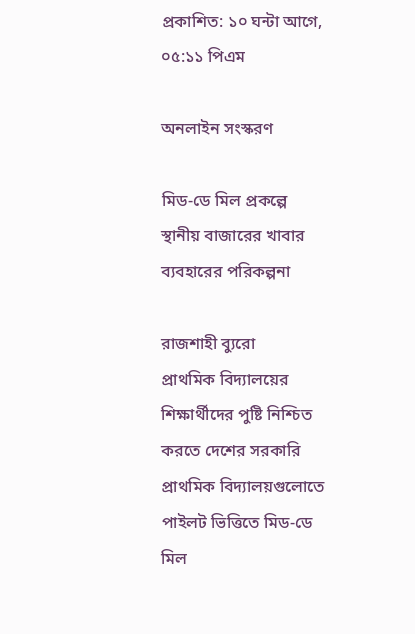প্রকাশিত: ১০ ঘন্টা আগে, ০৫:১১ পিএম

অনলাইন সংস্করণ

মিড-ডে মিল প্রকল্পে স্থানীয় বাজারের খাবার ব্যবহারের পরিকল্পনা

রাজশাহী ব্যুরো
প্রাথমিক বিদ্যালয়ের শিক্ষার্থীদের পুষ্টি নিশ্চিত করতে দেশের সরকারি প্রাথমিক বিদ্যালয়গুলোতে পাইলট ভিত্তিতে মিড-ডে মিল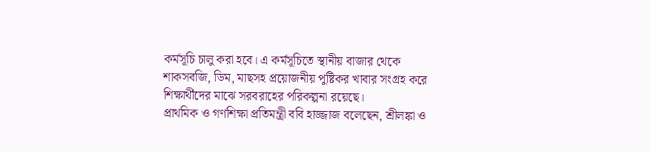কর্মসূচি চালু করা হবে। এ কর্মসূচিতে স্থানীয় বাজার থেকে শাকসবজি, ডিম, মাছসহ প্রয়োজনীয় পুষ্টিকর খাবার সংগ্রহ করে শিক্ষার্থীদের মাঝে সরবরাহের পরিকল্পনা রয়েছে।
প্রাথমিক ও গণশিক্ষা প্রতিমন্ত্রী ববি হাজ্জাজ বলেছেন, শ্রীলঙ্কা ও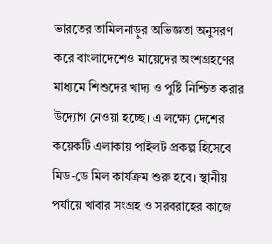ভারতের তামিলনাড়ুর অভিজ্ঞতা অনুসরণ করে বাংলাদেশেও মায়েদের অংশগ্রহণের মাধ্যমে শিশুদের খাদ্য ও পুষ্টি নিশ্চিত করার উদ্যোগ নেওয়া হচ্ছে। এ লক্ষ্যে দেশের কয়েকটি এলাকায় পাইলট প্রকল্প হিসেবে মিড-ডে মিল কার্যক্রম শুরু হবে। স্থানীয় পর্যায়ে খাবার সংগ্রহ ও সরবরাহের কাজে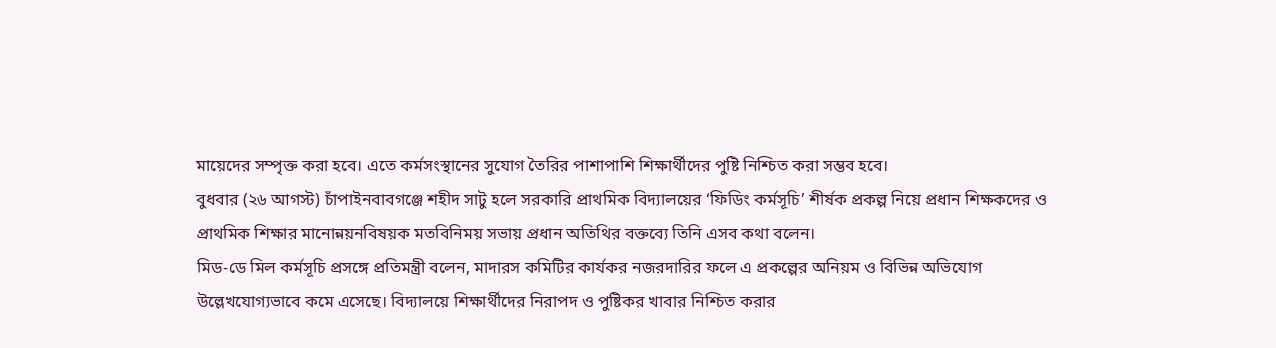মায়েদের সম্পৃক্ত করা হবে। এতে কর্মসংস্থানের সুযোগ তৈরির পাশাপাশি শিক্ষার্থীদের পুষ্টি নিশ্চিত করা সম্ভব হবে।
বুধবার (২৬ আগস্ট) চাঁপাইনবাবগঞ্জে শহীদ সাটু হলে সরকারি প্রাথমিক বিদ্যালয়ের ‘ফিডিং কর্মসূচি’ শীর্ষক প্রকল্প নিয়ে প্রধান শিক্ষকদের ও প্রাথমিক শিক্ষার মানোন্নয়নবিষয়ক মতবিনিময় সভায় প্রধান অতিথির বক্তব্যে তিনি এসব কথা বলেন।
মিড-ডে মিল কর্মসূচি প্রসঙ্গে প্রতিমন্ত্রী বলেন, মাদারস কমিটির কার্যকর নজরদারির ফলে এ প্রকল্পের অনিয়ম ও বিভিন্ন অভিযোগ উল্লেখযোগ্যভাবে কমে এসেছে। বিদ্যালয়ে শিক্ষার্থীদের নিরাপদ ও পুষ্টিকর খাবার নিশ্চিত করার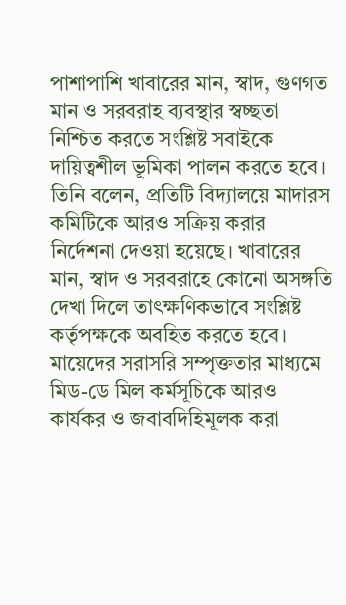পাশাপাশি খাবারের মান, স্বাদ, গুণগত মান ও সরবরাহ ব্যবস্থার স্বচ্ছতা নিশ্চিত করতে সংশ্লিষ্ট সবাইকে দায়িত্বশীল ভূমিকা পালন করতে হবে।
তিনি বলেন, প্রতিটি বিদ্যালয়ে মাদারস কমিটিকে আরও সক্রিয় করার নির্দেশনা দেওয়া হয়েছে। খাবারের মান, স্বাদ ও সরবরাহে কোনো অসঙ্গতি দেখা দিলে তাৎক্ষণিকভাবে সংশ্লিষ্ট কর্তৃপক্ষকে অবহিত করতে হবে। মায়েদের সরাসরি সম্পৃক্ততার মাধ্যমে মিড-ডে মিল কর্মসূচিকে আরও কার্যকর ও জবাবদিহিমূলক করা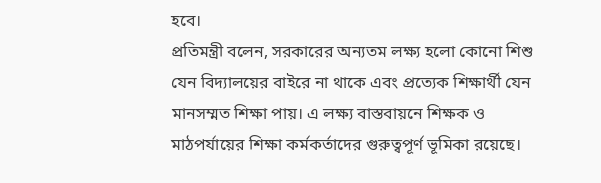হবে।
প্রতিমন্ত্রী বলেন, সরকারের অন্যতম লক্ষ্য হলো কোনো শিশু যেন বিদ্যালয়ের বাইরে না থাকে এবং প্রত্যেক শিক্ষার্থী যেন মানসম্মত শিক্ষা পায়। এ লক্ষ্য বাস্তবায়নে শিক্ষক ও মাঠপর্যায়ের শিক্ষা কর্মকর্তাদের গুরুত্বপূর্ণ ভূমিকা রয়েছে।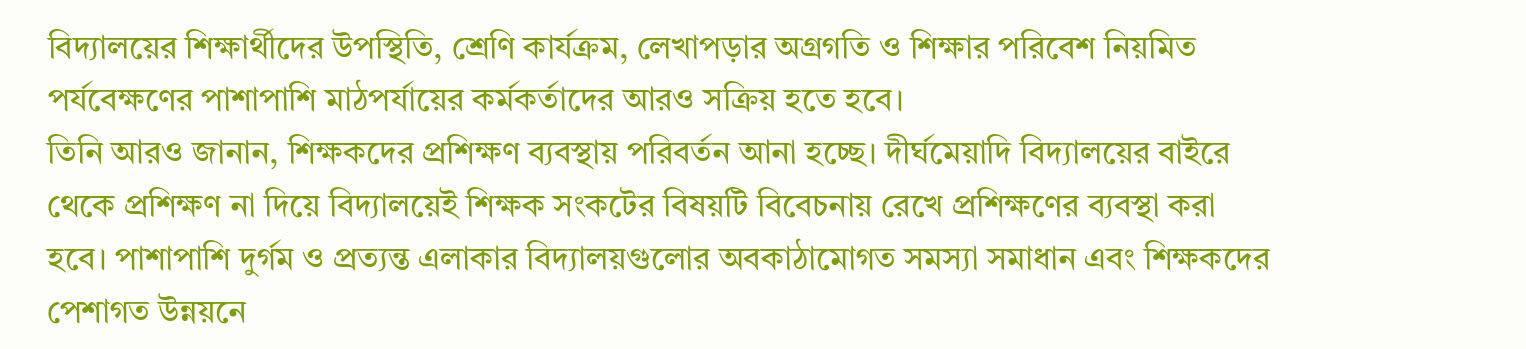বিদ্যালয়ের শিক্ষার্থীদের উপস্থিতি, শ্রেণি কার্যক্রম, লেখাপড়ার অগ্রগতি ও শিক্ষার পরিবেশ নিয়মিত পর্যবেক্ষণের পাশাপাশি মাঠপর্যায়ের কর্মকর্তাদের আরও সক্রিয় হতে হবে।
তিনি আরও জানান, শিক্ষকদের প্রশিক্ষণ ব্যবস্থায় পরিবর্তন আনা হচ্ছে। দীর্ঘমেয়াদি বিদ্যালয়ের বাইরে থেকে প্রশিক্ষণ না দিয়ে বিদ্যালয়েই শিক্ষক সংকটের বিষয়টি বিবেচনায় রেখে প্রশিক্ষণের ব্যবস্থা করা হবে। পাশাপাশি দুর্গম ও প্রত্যন্ত এলাকার বিদ্যালয়গুলোর অবকাঠামোগত সমস্যা সমাধান এবং শিক্ষকদের পেশাগত উন্নয়নে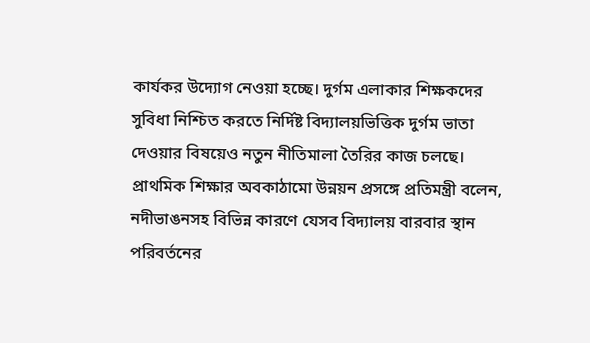কার্যকর উদ্যোগ নেওয়া হচ্ছে। দুর্গম এলাকার শিক্ষকদের সুবিধা নিশ্চিত করতে নির্দিষ্ট বিদ্যালয়ভিত্তিক দুর্গম ভাতা দেওয়ার বিষয়েও নতুন নীতিমালা তৈরির কাজ চলছে।
প্রাথমিক শিক্ষার অবকাঠামো উন্নয়ন প্রসঙ্গে প্রতিমন্ত্রী বলেন, নদীভাঙনসহ বিভিন্ন কারণে যেসব বিদ্যালয় বারবার স্থান পরিবর্তনের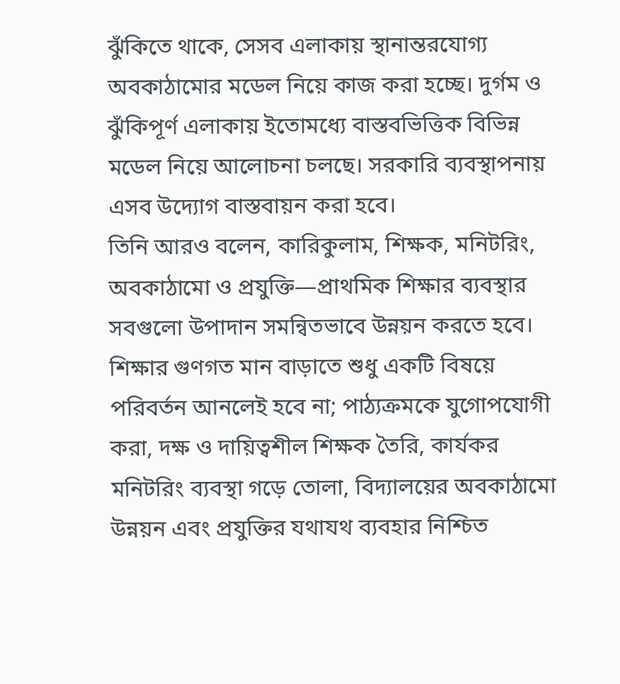ঝুঁকিতে থাকে, সেসব এলাকায় স্থানান্তরযোগ্য অবকাঠামোর মডেল নিয়ে কাজ করা হচ্ছে। দুর্গম ও ঝুঁকিপূর্ণ এলাকায় ইতোমধ্যে বাস্তবভিত্তিক বিভিন্ন মডেল নিয়ে আলোচনা চলছে। সরকারি ব্যবস্থাপনায় এসব উদ্যোগ বাস্তবায়ন করা হবে।
তিনি আরও বলেন, কারিকুলাম, শিক্ষক, মনিটরিং, অবকাঠামো ও প্রযুক্তি—প্রাথমিক শিক্ষার ব্যবস্থার সবগুলো উপাদান সমন্বিতভাবে উন্নয়ন করতে হবে। শিক্ষার গুণগত মান বাড়াতে শুধু একটি বিষয়ে পরিবর্তন আনলেই হবে না; পাঠ্যক্রমকে যুগোপযোগী করা, দক্ষ ও দায়িত্বশীল শিক্ষক তৈরি, কার্যকর মনিটরিং ব্যবস্থা গড়ে তোলা, বিদ্যালয়ের অবকাঠামো উন্নয়ন এবং প্রযুক্তির যথাযথ ব্যবহার নিশ্চিত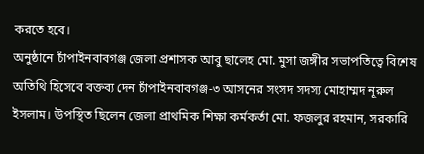করতে হবে।
অনুষ্ঠানে চাঁপাইনবাবগঞ্জ জেলা প্রশাসক আবু ছালেহ মো. মুসা জঙ্গীর সভাপতিত্বে বিশেষ অতিথি হিসেবে বক্তব্য দেন চাঁপাইনবাবগঞ্জ-৩ আসনের সংসদ সদস্য মোহাম্মদ নূরুল ইসলাম। উপস্থিত ছিলেন জেলা প্রাথমিক শিক্ষা কর্মকর্তা মো. ফজলুর রহমান, সরকারি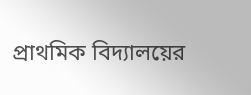প্রাথমিক বিদ্যালয়ের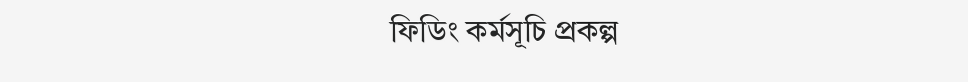ফিডিং কর্মসূচি প্রকল্প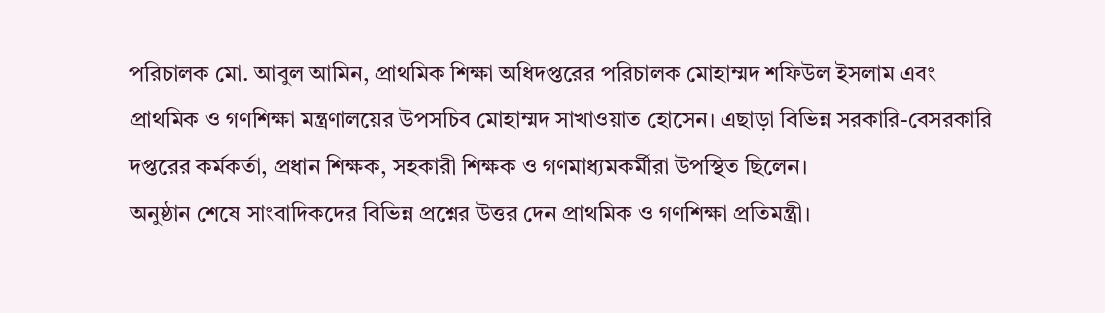পরিচালক মো. আবুল আমিন, প্রাথমিক শিক্ষা অধিদপ্তরের পরিচালক মোহাম্মদ শফিউল ইসলাম এবং প্রাথমিক ও গণশিক্ষা মন্ত্রণালয়ের উপসচিব মোহাম্মদ সাখাওয়াত হোসেন। এছাড়া বিভিন্ন সরকারি-বেসরকারি দপ্তরের কর্মকর্তা, প্রধান শিক্ষক, সহকারী শিক্ষক ও গণমাধ্যমকর্মীরা উপস্থিত ছিলেন।
অনুষ্ঠান শেষে সাংবাদিকদের বিভিন্ন প্রশ্নের উত্তর দেন প্রাথমিক ও গণশিক্ষা প্রতিমন্ত্রী।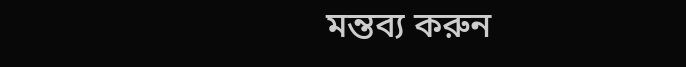মন্তব্য করুন